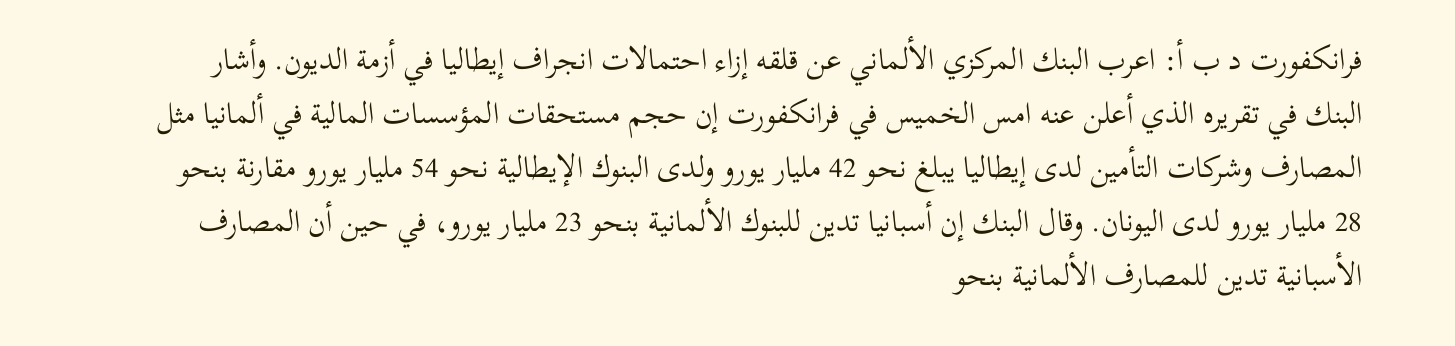فرانكفورت د ب أ: اعرب البنك المركزي الألماني عن قلقه إزاء احتمالات انجراف إيطاليا في أزمة الديون. وأشار البنك في تقريره الذي أعلن عنه امس الخميس في فرانكفورت إن حجم مستحقات المؤسسات المالية في ألمانيا مثل المصارف وشركات التأمين لدى إيطاليا يبلغ نحو 42 مليار يورو ولدى البنوك الإيطالية نحو 54 مليار يورو مقارنة بنحو 28 مليار يورو لدى اليونان. وقال البنك إن أسبانيا تدين للبنوك الألمانية بنحو 23 مليار يورو، في حين أن المصارف الأسبانية تدين للمصارف الألمانية بنحو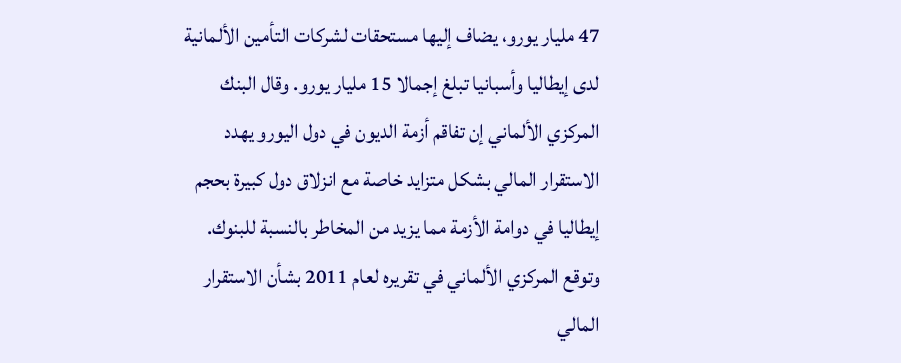47 مليار يورو، يضاف إليها مستحقات لشركات التأمين الألمانية لدى إيطاليا وأسبانيا تبلغ إجمالا 15 مليار يورو. وقال البنك المركزي الألماني إن تفاقم أزمة الديون في دول اليورو يهدد الاستقرار المالي بشكل متزايد خاصة مع انزلاق دول كبيرة بحجم إيطاليا في دوامة الأزمة مما يزيد من المخاطر بالنسبة للبنوك. وتوقع المركزي الألماني في تقريره لعام 2011 بشأن الاستقرار المالي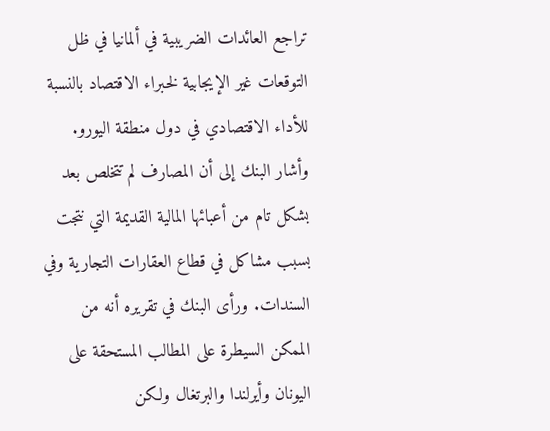تراجع العائدات الضريبية في ألمانيا في ظل التوقعات غير الإيجابية لخبراء الاقتصاد بالنسبة للأداء الاقتصادي في دول منطقة اليورو. وأشار البنك إلى أن المصارف لم تتخلص بعد بشكل تام من أعبائها المالية القديمة التي نتجت بسبب مشاكل في قطاع العقارات التجارية وفي السندات. ورأى البنك في تقريره أنه من الممكن السيطرة على المطالب المستحقة على اليونان وأيرلندا والبرتغال ولكن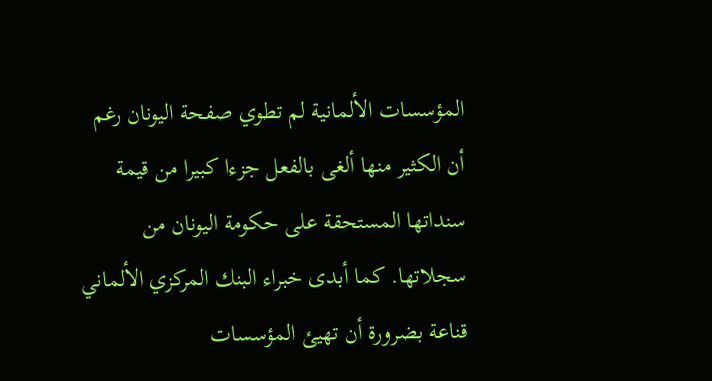المؤسسات الألمانية لم تطوي صفحة اليونان رغم أن الكثير منها ألغى بالفعل جزءا كبيرا من قيمة سنداتها المستحقة على حكومة اليونان من سجلاتها. كما أبدى خبراء البنك المركزي الألماني قناعة بضرورة أن تهيئ المؤسسات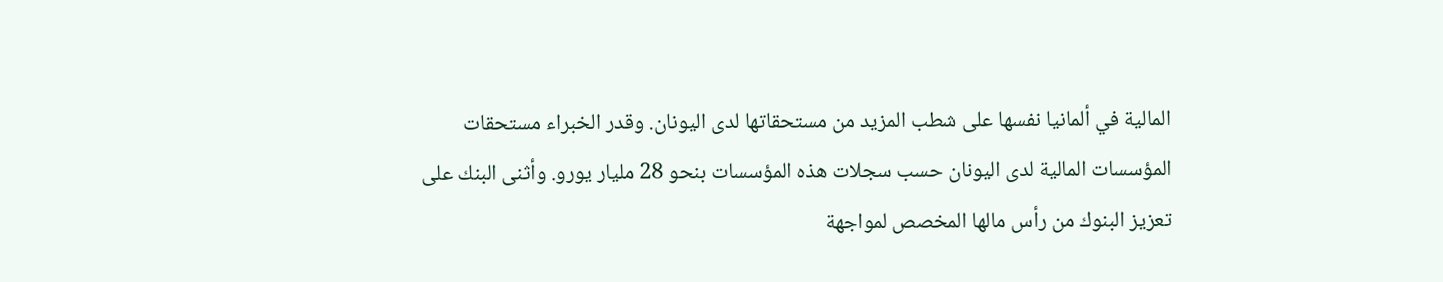المالية في ألمانيا نفسها على شطب المزيد من مستحقاتها لدى اليونان. وقدر الخبراء مستحقات المؤسسات المالية لدى اليونان حسب سجلات هذه المؤسسات بنحو 28 مليار يورو. وأثنى البنك على تعزيز البنوك من رأس مالها المخصص لمواجهة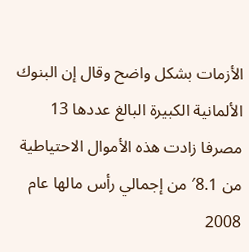الأزمات بشكل واضح وقال إن البنوك الألمانية الكبيرة البالغ عددها 13 مصرفا زادت هذه الأموال الاحتياطية من 8.1′ من إجمالي رأس مالها عام 2008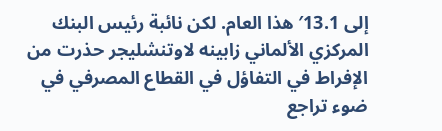إلى 13.1′ هذا العام. لكن نائبة رئيس البنك المركزي الألماني زابينه لاوتنشليجر حذرت من الإفراط في التفاؤل في القطاع المصرفي في ضوء تراجع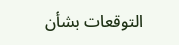التوقعات بشأن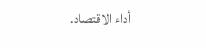أداء الاقتصاد.